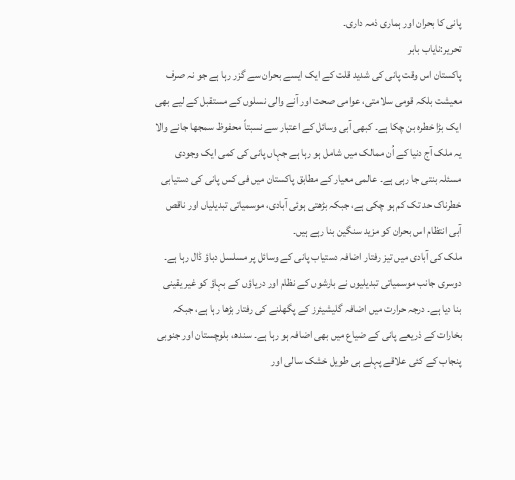پانی کا بحران اور ہماری ذمہ داری۔
تحریر:نایاب بابر
پاکستان اس وقت پانی کی شدید قلت کے ایک ایسے بحران سے گزر رہا ہے جو نہ صرف معیشت بلکہ قومی سلامتی، عوامی صحت اور آنے والی نسلوں کے مستقبل کے لیے بھی ایک بڑا خطرہ بن چکا ہے۔ کبھی آبی وسائل کے اعتبار سے نسبتاً محفوظ سمجھا جانے والا یہ ملک آج دنیا کے اُن ممالک میں شامل ہو رہا ہے جہاں پانی کی کمی ایک وجودی مسئلہ بنتی جا رہی ہے۔ عالمی معیار کے مطابق پاکستان میں فی کس پانی کی دستیابی خطرناک حد تک کم ہو چکی ہے، جبکہ بڑھتی ہوئی آبادی، موسمیاتی تبدیلیاں اور ناقص آبی انتظام اس بحران کو مزید سنگین بنا رہے ہیں۔
ملک کی آبادی میں تیز رفتار اضافہ دستیاب پانی کے وسائل پر مسلسل دباؤ ڈال رہا ہے۔ دوسری جانب موسمیاتی تبدیلیوں نے بارشوں کے نظام اور دریاؤں کے بہاؤ کو غیر یقینی بنا دیا ہے۔ درجہ حرارت میں اضافہ گلیشیئرز کے پگھلنے کی رفتار بڑھا رہا ہے، جبکہ بخارات کے ذریعے پانی کے ضیاع میں بھی اضافہ ہو رہا ہے۔ سندھ، بلوچستان اور جنوبی پنجاب کے کئی علاقے پہلے ہی طویل خشک سالی اور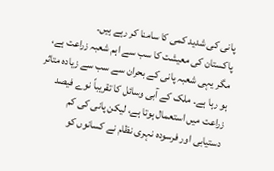پانی کی شدید کمی کا سامنا کر رہے ہیں۔
پاکستان کی معیشت کا سب سے اہم شعبہ زراعت ہے، مگر یہی شعبہ پانی کے بحران سے سب سے زیادہ متاثر ہو رہا ہے۔ ملک کے آبی وسائل کا تقریباً نوے فیصد زراعت میں استعمال ہوتا ہے، لیکن پانی کی کم دستیابی اور فرسودہ نہری نظام نے کسانوں کو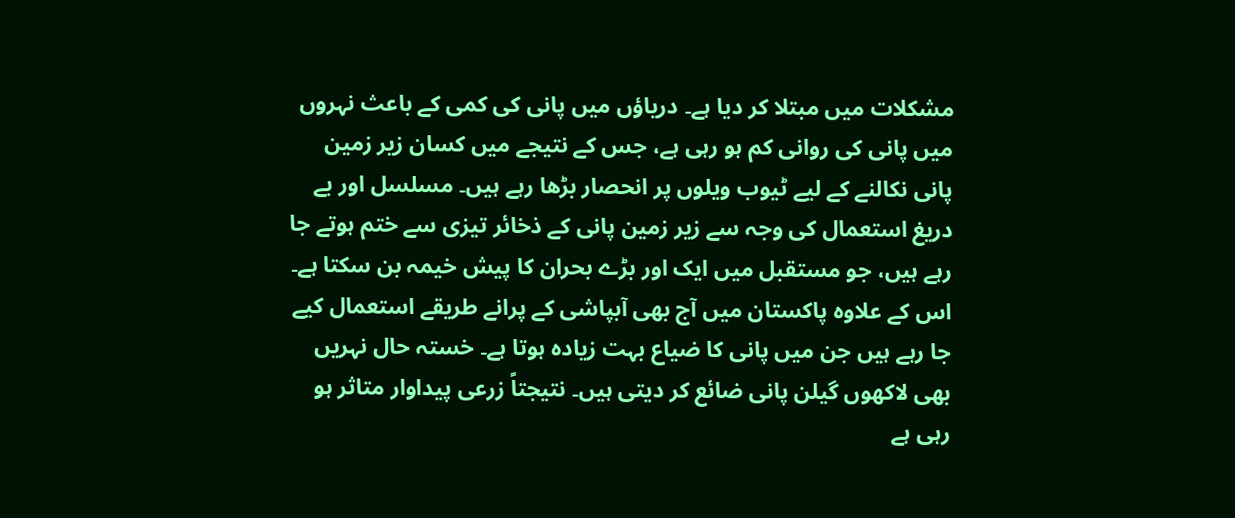مشکلات میں مبتلا کر دیا ہے۔ دریاؤں میں پانی کی کمی کے باعث نہروں میں پانی کی روانی کم ہو رہی ہے، جس کے نتیجے میں کسان زیر زمین پانی نکالنے کے لیے ٹیوب ویلوں پر انحصار بڑھا رہے ہیں۔ مسلسل اور بے دریغ استعمال کی وجہ سے زیر زمین پانی کے ذخائر تیزی سے ختم ہوتے جا رہے ہیں، جو مستقبل میں ایک اور بڑے بحران کا پیش خیمہ بن سکتا ہے۔
اس کے علاوہ پاکستان میں آج بھی آبپاشی کے پرانے طریقے استعمال کیے جا رہے ہیں جن میں پانی کا ضیاع بہت زیادہ ہوتا ہے۔ خستہ حال نہریں بھی لاکھوں گیلن پانی ضائع کر دیتی ہیں۔ نتیجتاً زرعی پیداوار متاثر ہو رہی ہے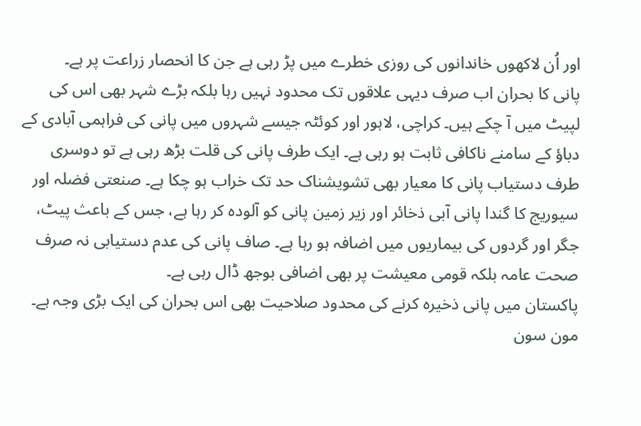اور اُن لاکھوں خاندانوں کی روزی خطرے میں پڑ رہی ہے جن کا انحصار زراعت پر ہے۔
پانی کا بحران اب صرف دیہی علاقوں تک محدود نہیں رہا بلکہ بڑے شہر بھی اس کی لپیٹ میں آ چکے ہیں۔ کراچی، لاہور اور کوئٹہ جیسے شہروں میں پانی کی فراہمی آبادی کے دباؤ کے سامنے ناکافی ثابت ہو رہی ہے۔ ایک طرف پانی کی قلت بڑھ رہی ہے تو دوسری طرف دستیاب پانی کا معیار بھی تشویشناک حد تک خراب ہو چکا ہے۔ صنعتی فضلہ اور سیوریج کا گندا پانی آبی ذخائر اور زیر زمین پانی کو آلودہ کر رہا ہے، جس کے باعث پیٹ، جگر اور گردوں کی بیماریوں میں اضافہ ہو رہا ہے۔ صاف پانی کی عدم دستیابی نہ صرف صحت عامہ بلکہ قومی معیشت پر بھی اضافی بوجھ ڈال رہی ہے۔
پاکستان میں پانی ذخیرہ کرنے کی محدود صلاحیت بھی اس بحران کی ایک بڑی وجہ ہے۔ مون سون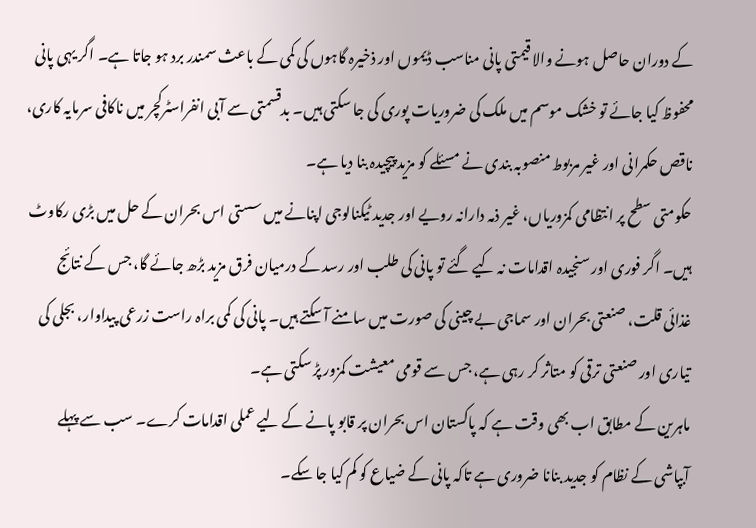کے دوران حاصل ہونے والا قیمتی پانی مناسب ڈیموں اور ذخیرہ گاہوں کی کمی کے باعث سمندر برد ہو جاتا ہے۔ اگر یہی پانی محفوظ کیا جائے تو خشک موسم میں ملک کی ضروریات پوری کی جا سکتی ہیں۔ بدقسمتی سے آبی انفراسٹرکچر میں ناکافی سرمایہ کاری، ناقص حکمرانی اور غیر مربوط منصوبہ بندی نے مسئلے کو مزید پیچیدہ بنا دیا ہے۔
حکومتی سطح پر انتظامی کمزوریاں، غیر ذمہ دارانہ رویے اور جدید ٹیکنالوجی اپنانے میں سستی اس بحران کے حل میں بڑی رکاوٹ ہیں۔ اگر فوری اور سنجیدہ اقدامات نہ کیے گئے تو پانی کی طلب اور رسد کے درمیان فرق مزید بڑھ جائے گا، جس کے نتائج غذائی قلت، صنعتی بحران اور سماجی بے چینی کی صورت میں سامنے آ سکتے ہیں۔ پانی کی کمی براہ راست زرعی پیداوار، بجلی کی تیاری اور صنعتی ترقی کو متاثر کر رہی ہے، جس سے قومی معیشت کمزور پڑ سکتی ہے۔
ماہرین کے مطابق اب بھی وقت ہے کہ پاکستان اس بحران پر قابو پانے کے لیے عملی اقدامات کرے۔ سب سے پہلے آبپاشی کے نظام کو جدید بنانا ضروری ہے تاکہ پانی کے ضیاع کو کم کیا جا سکے۔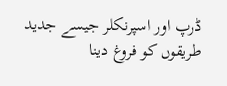ڈرپ اور اسپرنکلر جیسے جدید طریقوں کو فروغ دینا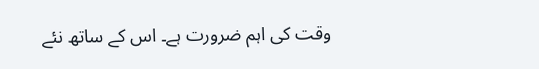وقت کی اہم ضرورت ہے۔ اس کے ساتھ نئے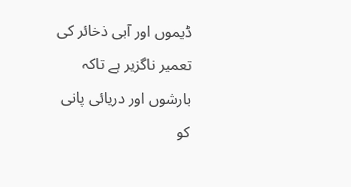ڈیموں اور آبی ذخائر کی تعمیر ناگزیر ہے تاکہ بارشوں اور دریائی پانی کو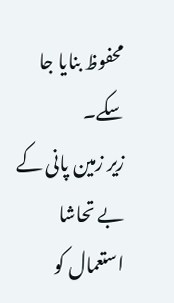محفوظ بنایا جا سکے۔
زیر زمین پانی کے بے تحاشا استعمال کو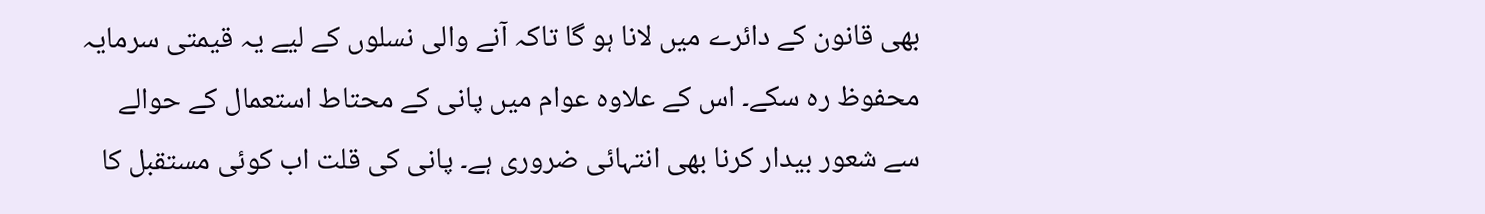بھی قانون کے دائرے میں لانا ہو گا تاکہ آنے والی نسلوں کے لیے یہ قیمتی سرمایہ محفوظ رہ سکے۔ اس کے علاوہ عوام میں پانی کے محتاط استعمال کے حوالے سے شعور بیدار کرنا بھی انتہائی ضروری ہے۔ پانی کی قلت اب کوئی مستقبل کا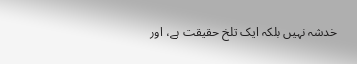خدشہ نہیں بلکہ ایک تلخ حقیقت ہے، اور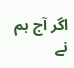اگر آج ہم نے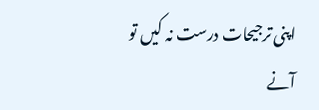اپنی ترجیحات درست نہ کیں تو آنے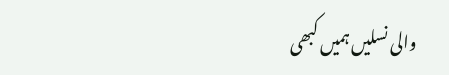والی نسلیں ہمیں کبھی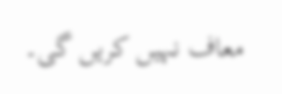معاف نہیں کریں گی۔